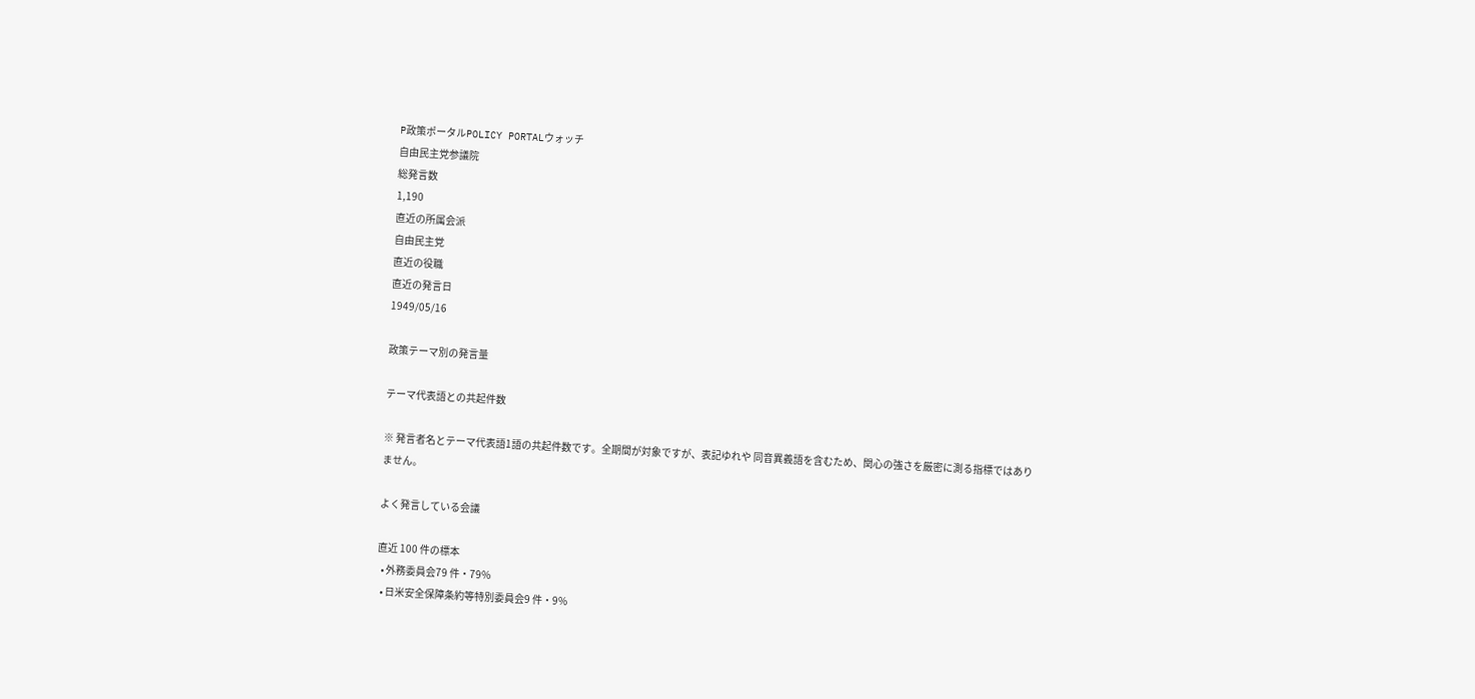P政策ポータルPOLICY PORTALウォッチ
自由民主党参議院
総発言数
1,190
直近の所属会派
自由民主党
直近の役職
直近の発言日
1949/05/16

政策テーマ別の発言量

テーマ代表語との共起件数

※ 発言者名とテーマ代表語1語の共起件数です。全期間が対象ですが、表記ゆれや 同音異義語を含むため、関心の強さを厳密に測る指標ではありません。

よく発言している会議

直近 100 件の標本
  • 外務委員会79 件・79%
  • 日米安全保障条約等特別委員会9 件・9%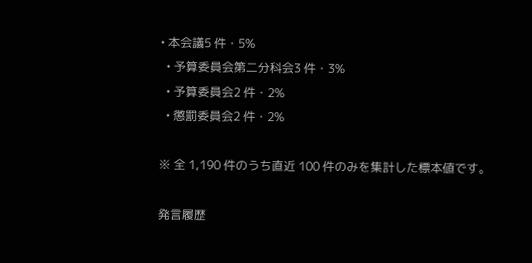• 本会議5 件・5%
  • 予算委員会第二分科会3 件・3%
  • 予算委員会2 件・2%
  • 懲罰委員会2 件・2%

※ 全 1,190 件のうち直近 100 件のみを集計した標本値です。

発言履歴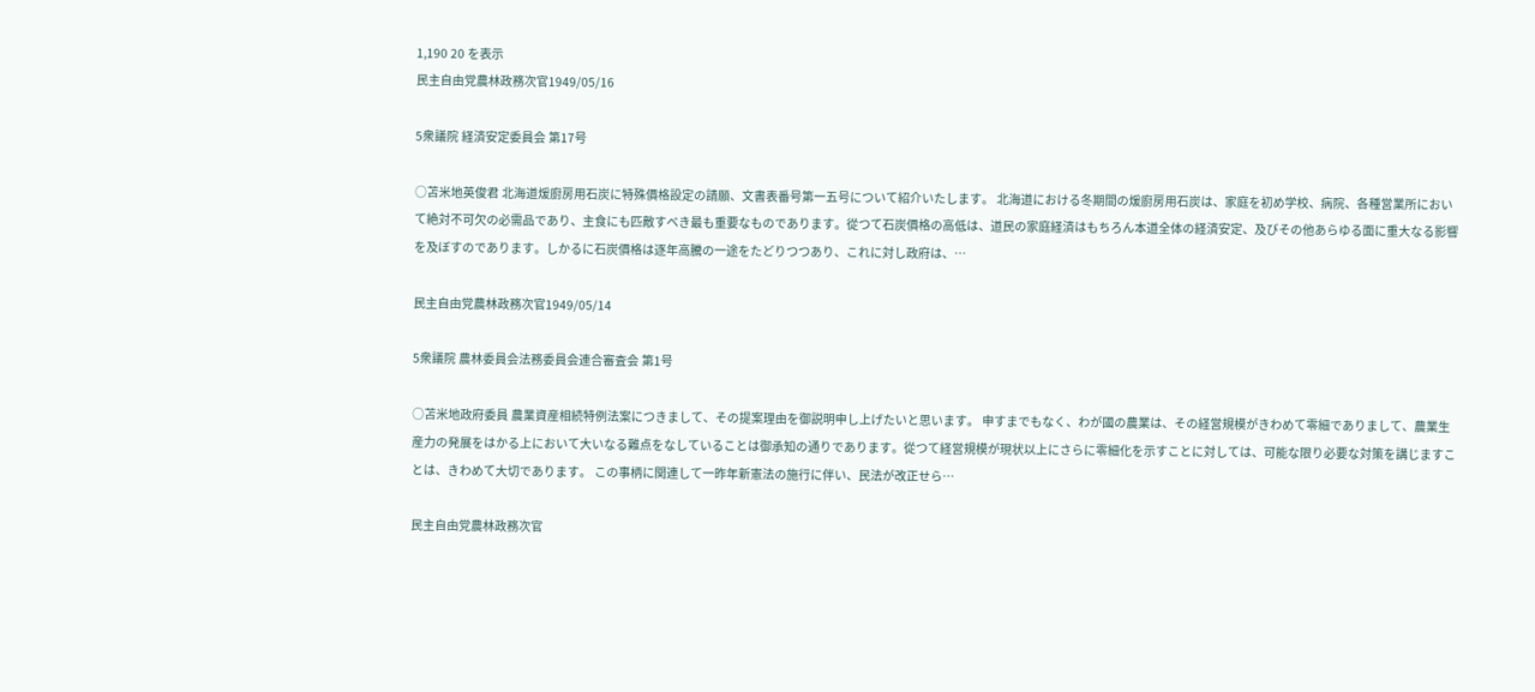1,190 20 を表示
民主自由党農林政務次官1949/05/16

5衆議院 経済安定委員会 第17号

○苫米地英俊君 北海道煖廚房用石炭に特殊價格設定の請願、文書表番号第一五号について紹介いたします。 北海道における冬期間の煖廚房用石炭は、家庭を初め学校、病院、各種営業所において絶対不可欠の必需品であり、主食にも匹敵すべき最も重要なものであります。從つて石炭價格の高低は、道民の家庭経済はもちろん本道全体の経済安定、及びその他あらゆる面に重大なる影響を及ぼすのであります。しかるに石炭價格は逐年高騰の一途をたどりつつあり、これに対し政府は、…

民主自由党農林政務次官1949/05/14

5衆議院 農林委員会法務委員会連合審査会 第1号

○苫米地政府委員 農業資産相続特例法案につきまして、その提案理由を御説明申し上げたいと思います。 申すまでもなく、わが國の農業は、その経営規模がきわめて零細でありまして、農業生産力の発展をはかる上において大いなる難点をなしていることは御承知の通りであります。從つて経営規模が現状以上にさらに零細化を示すことに対しては、可能な限り必要な対策を講じますことは、きわめて大切であります。 この事柄に関連して一昨年新憲法の施行に伴い、民法が改正せら…

民主自由党農林政務次官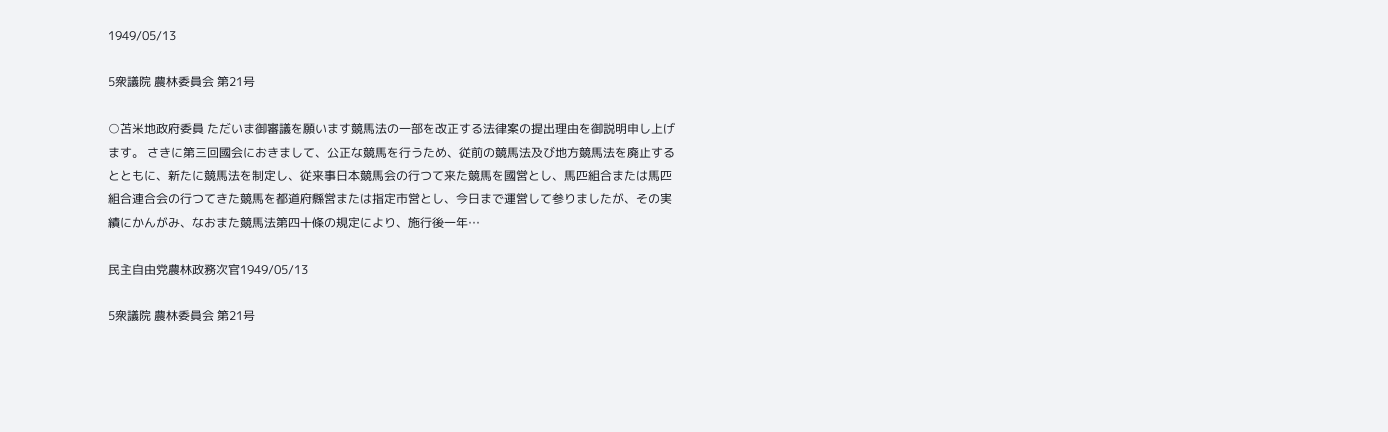1949/05/13

5衆議院 農林委員会 第21号

○苫米地政府委員 ただいま御審議を願います競馬法の一部を改正する法律案の提出理由を御説明申し上げます。 さきに第三回國会におきまして、公正な競馬を行うため、従前の競馬法及び地方競馬法を廃止するとともに、新たに競馬法を制定し、従来事日本競馬会の行つて来た競馬を國営とし、馬匹組合または馬匹組合連合会の行つてきた競馬を都道府縣営または指定市営とし、今日まで運営して参りましたが、その実績にかんがみ、なおまた競馬法第四十條の規定により、施行後一年…

民主自由党農林政務次官1949/05/13

5衆議院 農林委員会 第21号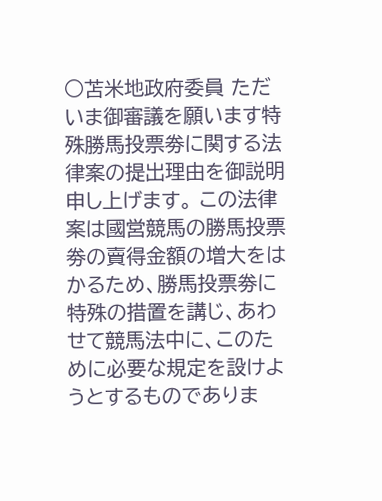○苫米地政府委員 ただいま御審議を願います特殊勝馬投票劵に関する法律案の提出理由を御説明申し上げます。 この法律案は國営競馬の勝馬投票劵の賣得金額の増大をはかるため、勝馬投票劵に特殊の措置を講じ、あわせて競馬法中に、このために必要な規定を設けようとするものでありま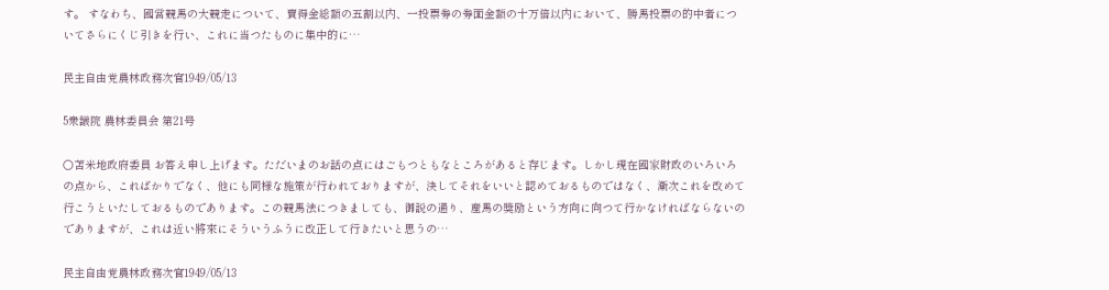す。 すなわち、國営競馬の大競走について、賣得金総額の五割以内、一投票劵の劵面金額の十万倍以内において、勝馬投票の的中者についてさらにくじ引きを行い、これに当つたものに集中的に…

民主自由党農林政務次官1949/05/13

5衆議院 農林委員会 第21号

○苫米地政府委員 お答え申し上げます。ただいまのお話の点にはごもつともなところがあると存じます。しかし現在國家財政のいろいろの点から、こればかりでなく、他にも同様な施策が行われておりますが、決してそれをいいと認めておるものではなく、漸次これを改めて行こうといたしておるものであります。この競馬法につきましても、御説の通り、産馬の獎励という方向に向つて行かなければならないのでありますが、これは近い將來にそういうふうに改正して行きたいと思うの…

民主自由党農林政務次官1949/05/13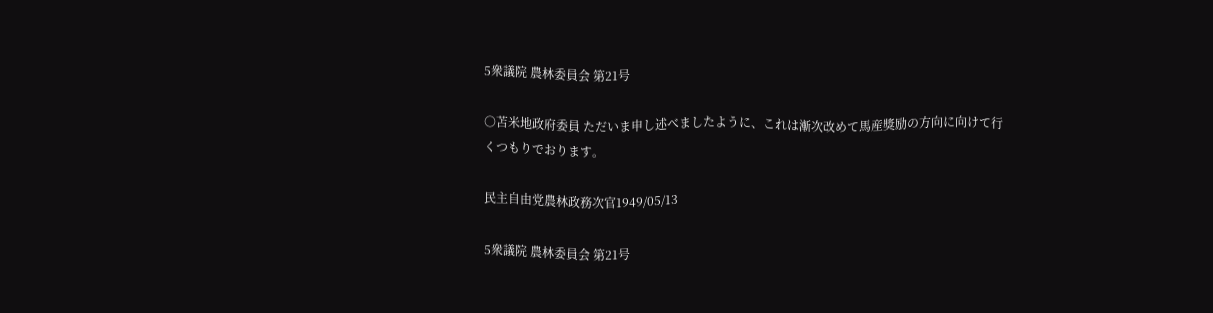5衆議院 農林委員会 第21号

○苫米地政府委員 ただいま申し述べましたように、これは漸次改めて馬産獎励の方向に向けて行くつもりでおります。

民主自由党農林政務次官1949/05/13

5衆議院 農林委員会 第21号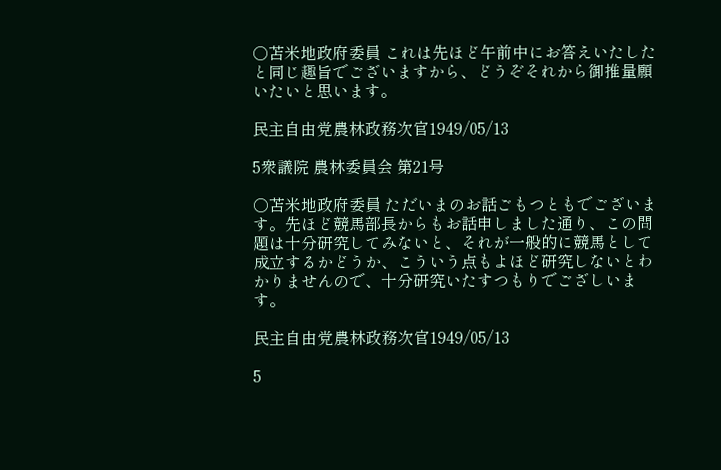○苫米地政府委員 これは先ほど午前中にお答えいたしたと同じ趣旨でございますから、どうぞそれから御推量願いたいと思います。

民主自由党農林政務次官1949/05/13

5衆議院 農林委員会 第21号

○苫米地政府委員 ただいまのお話ごもつともでございます。先ほど競馬部長からもお話申しました通り、この問題は十分研究してみないと、それが一般的に競馬として成立するかどうか、こういう点もよほど研究しないとわかりませんので、十分研究いたすつもりでござしいます。

民主自由党農林政務次官1949/05/13

5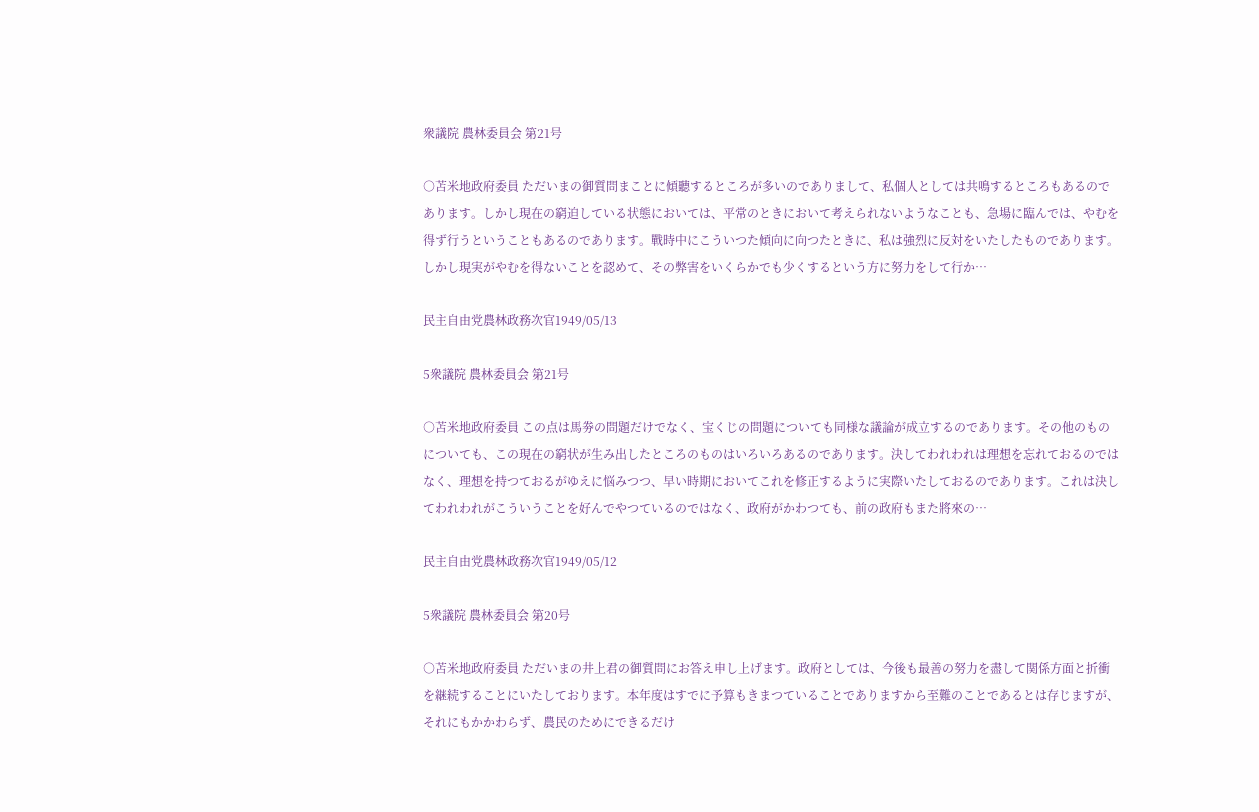衆議院 農林委員会 第21号

○苫米地政府委員 ただいまの御質問まことに傾聽するところが多いのでありまして、私個人としては共鳴するところもあるのであります。しかし現在の窮迫している状態においては、平常のときにおいて考えられないようなことも、急場に臨んでは、やむを得ず行うということもあるのであります。戰時中にこういつた傾向に向つたときに、私は強烈に反対をいたしたものであります。しかし現実がやむを得ないことを認めて、その弊害をいくらかでも少くするという方に努力をして行か…

民主自由党農林政務次官1949/05/13

5衆議院 農林委員会 第21号

○苫米地政府委員 この点は馬劵の問題だけでなく、宝くじの問題についても同様な議論が成立するのであります。その他のものについても、この現在の窮状が生み出したところのものはいろいろあるのであります。決してわれわれは理想を忘れておるのではなく、理想を持つておるがゆえに悩みつつ、早い時期においてこれを修正するように実際いたしておるのであります。これは決してわれわれがこういうことを好んでやつているのではなく、政府がかわつても、前の政府もまた將來の…

民主自由党農林政務次官1949/05/12

5衆議院 農林委員会 第20号

○苫米地政府委員 ただいまの井上君の御質問にお答え申し上げます。政府としては、今後も最善の努力を盡して関係方面と折衝を継続することにいたしております。本年度はすでに予算もきまつていることでありますから至難のことであるとは存じますが、それにもかかわらず、農民のためにできるだけ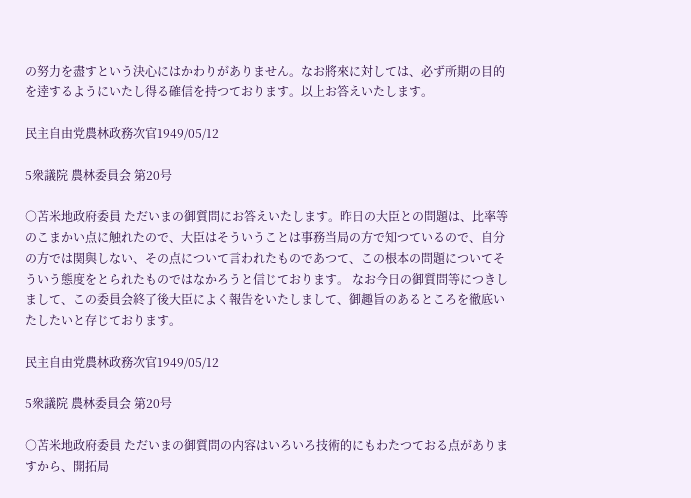の努力を盡すという決心にはかわりがありません。なお將來に対しては、必ず所期の目的を逹するようにいたし得る確信を持つております。以上お答えいたします。

民主自由党農林政務次官1949/05/12

5衆議院 農林委員会 第20号

○苫米地政府委員 ただいまの御質問にお答えいたします。昨日の大臣との問題は、比率等のこまかい点に触れたので、大臣はそういうことは事務当局の方で知つているので、自分の方では関與しない、その点について言われたものであつて、この根本の問題についてそういう態度をとられたものではなかろうと信じております。 なお今日の御質問等につきしまして、この委員会終了後大臣によく報告をいたしまして、御趣旨のあるところを徹底いたしたいと存じております。

民主自由党農林政務次官1949/05/12

5衆議院 農林委員会 第20号

○苫米地政府委員 ただいまの御質問の内容はいろいろ技術的にもわたつておる点がありますから、開拓局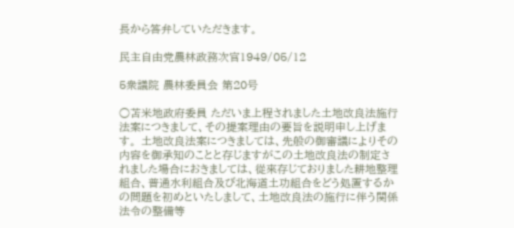長から答弁していただきます。

民主自由党農林政務次官1949/05/12

5衆議院 農林委員会 第20号

○苫米地政府委員 ただいま上程されました土地改良法施行法案につきまして、その提案理由の要旨を説明申し上げます。 土地改良法案につきましては、先般の御審議によりその内容を御承知のことと存じますがこの土地改良法の制定されました場合におきましては、從來存じておりました耕地整理組合、普通水利組合及び北海道土功組合をどう処置するかの問題を初めといたしまして、土地改良法の施行に伴う関係法令の整備等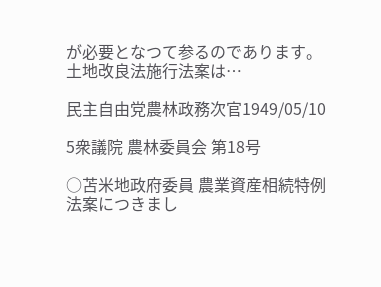が必要となつて参るのであります。土地改良法施行法案は…

民主自由党農林政務次官1949/05/10

5衆議院 農林委員会 第18号

○苫米地政府委員 農業資産相続特例法案につきまし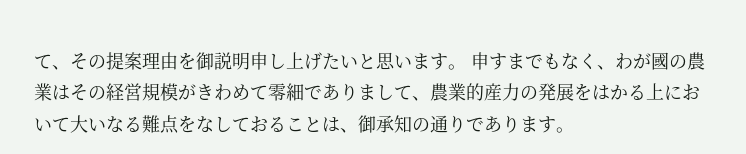て、その提案理由を御説明申し上げたいと思います。 申すまでもなく、わが國の農業はその経営規模がきわめて零細でありまして、農業的産力の発展をはかる上において大いなる難点をなしておることは、御承知の通りであります。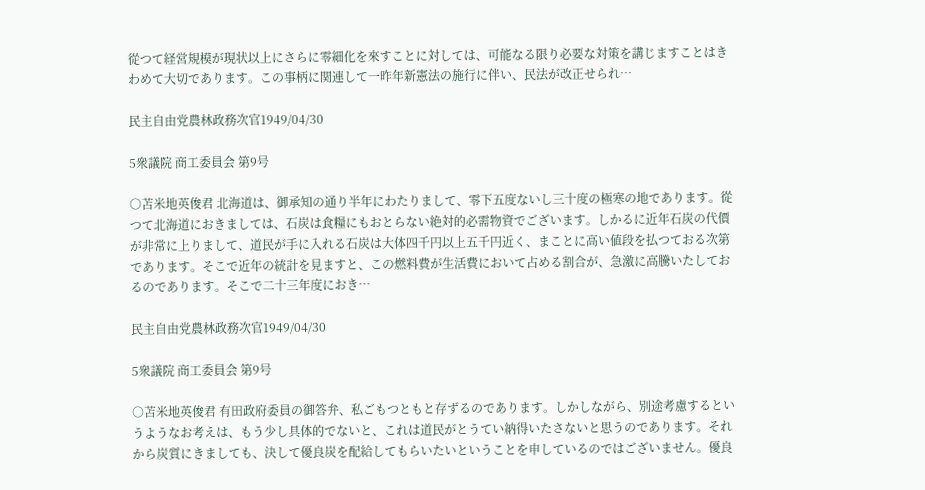從つて経営規模が現状以上にさらに零細化を來すことに対しては、可能なる限り必要な対策を講じますことはきわめて大切であります。この事柄に関連して一昨年新憲法の施行に伴い、民法が改正せられ…

民主自由党農林政務次官1949/04/30

5衆議院 商工委員会 第9号

○苫米地英俊君 北海道は、御承知の通り半年にわたりまして、零下五度ないし三十度の極寒の地であります。從つて北海道におきましては、石炭は食糧にもおとらない絶対的必需物資でございます。しかるに近年石炭の代價が非常に上りまして、道民が手に入れる石炭は大体四千円以上五千円近く、まことに高い値段を払つておる次第であります。そこで近年の統計を見ますと、この燃料費が生活費において占める割合が、急激に高騰いたしておるのであります。そこで二十三年度におき…

民主自由党農林政務次官1949/04/30

5衆議院 商工委員会 第9号

○苫米地英俊君 有田政府委員の御答弁、私ごもつともと存ずるのであります。しかしながら、別途考慮するというようなお考えは、もう少し具体的でないと、これは道民がとうてい納得いたさないと思うのであります。それから炭質にきましても、決して優良炭を配給してもらいたいということを申しているのではございません。優良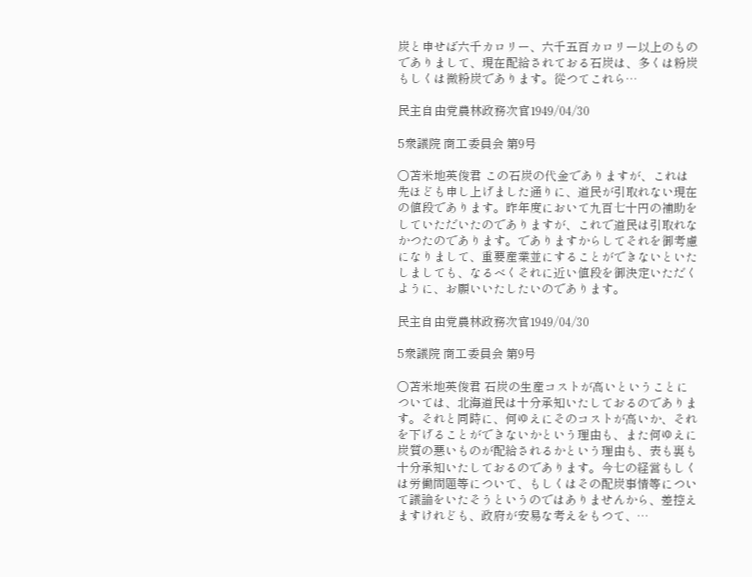炭と申せば六千カロリー、六千五百カロリー以上のものでありまして、現在配給されておる石炭は、多くは粉炭もしくは微粉炭であります。從つてこれら…

民主自由党農林政務次官1949/04/30

5衆議院 商工委員会 第9号

○苫米地英俊君 この石炭の代金でありますが、これは先ほども申し上げました通りに、道民が引取れない現在の値段であります。昨年度において九百七十円の補助をしていただいたのでありますが、これで道民は引取れなかつたのであります。でありますからしてそれを御考慮になりまして、重要産業並にすることができないといたしましても、なるべくそれに近い値段を御決定いただくように、お願いいたしたいのであります。

民主自由党農林政務次官1949/04/30

5衆議院 商工委員会 第9号

○苫米地英俊君 石炭の生産コストが高いということについては、北海道民は十分承知いたしておるのであります。それと同時に、何ゆえにそのコストが高いか、それを下げることができないかという理由も、また何ゆえに炭質の悪いものが配給されるかという理由も、表も裏も十分承知いたしておるのであります。今七の経営もしくは労働問題等について、もしくはその配炭事情等について議論をいたそうというのではありませんから、差控えますけれども、政府が安易な考えをもつて、…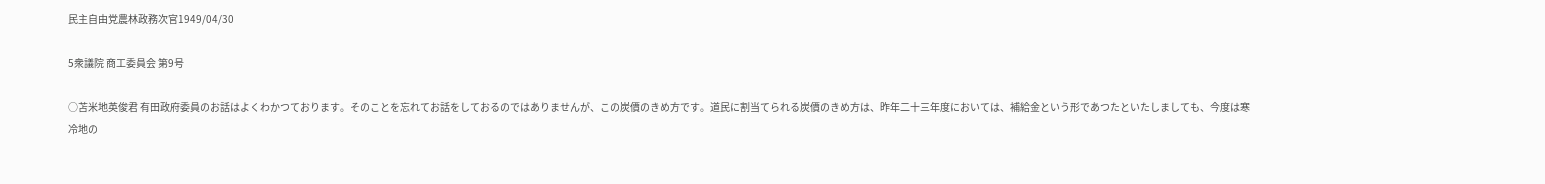民主自由党農林政務次官1949/04/30

5衆議院 商工委員会 第9号

○苫米地英俊君 有田政府委員のお話はよくわかつております。そのことを忘れてお話をしておるのではありませんが、この炭價のきめ方です。道民に割当てられる炭價のきめ方は、昨年二十三年度においては、補給金という形であつたといたしましても、今度は寒冷地の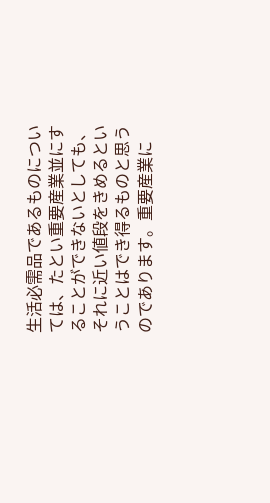生活必需品であるものについては、たとい重要産業並にすることができないとしても、それに近い値段をきめるということはでき得るものと思うのであります。重要産業に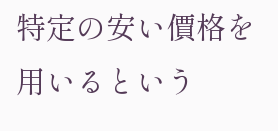特定の安い價格を用いるという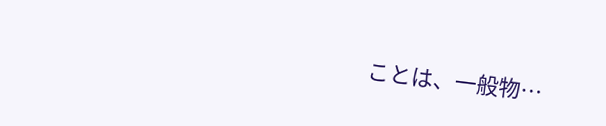ことは、一般物…